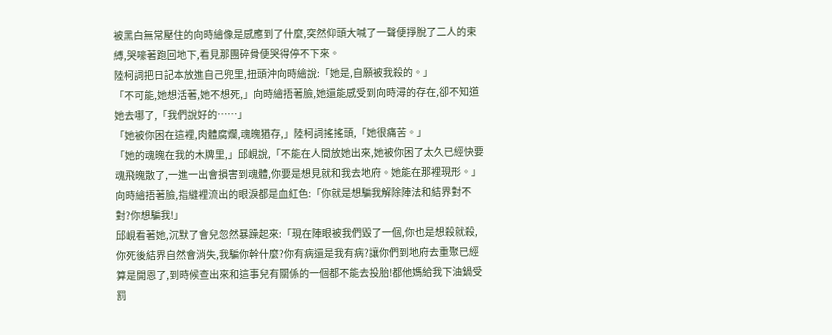被黑白無常壓住的向時繪像是感應到了什麼,突然仰頭大喊了一聲便掙脫了二人的束縛,哭嚎著跑回地下,看見那團碎骨便哭得停不下來。
陸柯詞把日記本放進自己兜里,扭頭沖向時繪說:「她是,自願被我殺的。」
「不可能,她想活著,她不想死,」向時繪捂著臉,她還能感受到向時潯的存在,卻不知道她去哪了,「我們說好的……」
「她被你困在這裡,肉體腐爛,魂魄猶存,」陸柯詞搖搖頭,「她很痛苦。」
「她的魂魄在我的木牌里,」邱峴說,「不能在人間放她出來,她被你困了太久已經快要魂飛魄散了,一進一出會損害到魂體,你要是想見就和我去地府。她能在那裡現形。」
向時繪捂著臉,指縫裡流出的眼淚都是血紅色:「你就是想騙我解除陣法和結界對不對?你想騙我!」
邱峴看著她,沉默了會兒忽然暴躁起來:「現在陣眼被我們毀了一個,你也是想殺就殺,你死後結界自然會消失,我騙你幹什麼?你有病還是我有病?讓你們到地府去重聚已經算是開恩了,到時候查出來和這事兒有關係的一個都不能去投胎!都他媽給我下油鍋受罰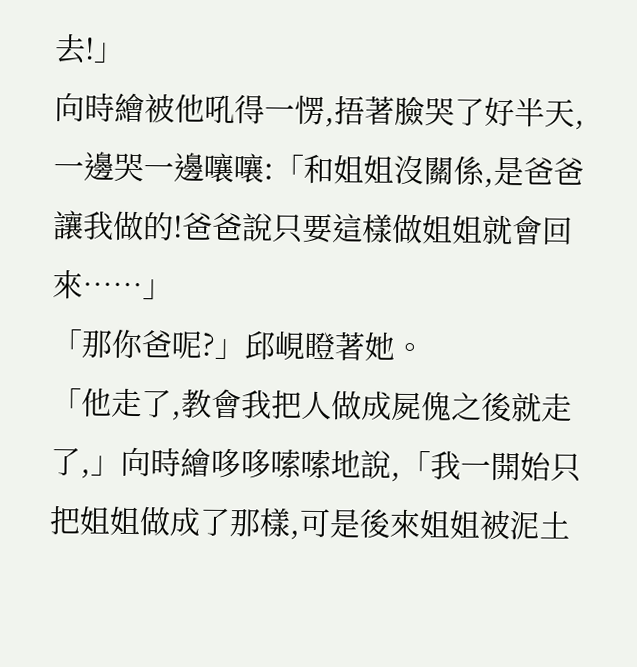去!」
向時繪被他吼得一愣,捂著臉哭了好半天,一邊哭一邊嚷嚷:「和姐姐沒關係,是爸爸讓我做的!爸爸說只要這樣做姐姐就會回來……」
「那你爸呢?」邱峴瞪著她。
「他走了,教會我把人做成屍傀之後就走了,」向時繪哆哆嗦嗦地說,「我一開始只把姐姐做成了那樣,可是後來姐姐被泥土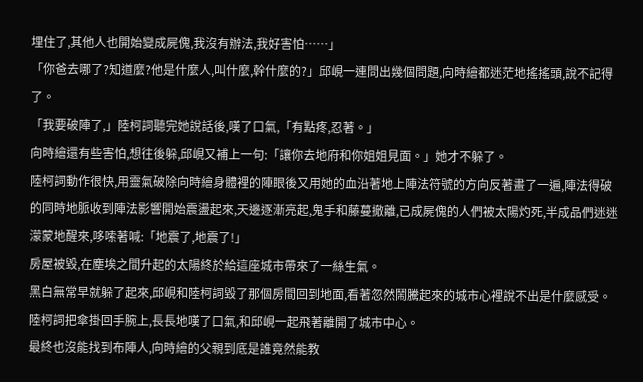埋住了,其他人也開始變成屍傀,我沒有辦法,我好害怕……」
「你爸去哪了?知道麼?他是什麼人,叫什麼,幹什麼的?」邱峴一連問出幾個問題,向時繪都迷茫地搖搖頭,說不記得了。
「我要破陣了,」陸柯詞聽完她說話後,嘆了口氣,「有點疼,忍著。」
向時繪還有些害怕,想往後躲,邱峴又補上一句:「讓你去地府和你姐姐見面。」她才不躲了。
陸柯詞動作很快,用靈氣破除向時繪身體裡的陣眼後又用她的血沿著地上陣法符號的方向反著畫了一遍,陣法得破的同時地脈收到陣法影響開始震盪起來,天邊逐漸亮起,鬼手和藤蔓撤離,已成屍傀的人們被太陽灼死,半成品們迷迷濛蒙地醒來,哆嗦著喊:「地震了,地震了!」
房屋被毀,在塵埃之間升起的太陽終於給這座城市帶來了一絲生氣。
黑白無常早就躲了起來,邱峴和陸柯詞毀了那個房間回到地面,看著忽然鬧騰起來的城市心裡說不出是什麼感受。
陸柯詞把傘掛回手腕上,長長地嘆了口氣,和邱峴一起飛著離開了城市中心。
最終也沒能找到布陣人,向時繪的父親到底是誰竟然能教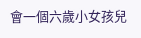會一個六歲小女孩兒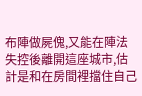布陣做屍傀,又能在陣法失控後離開這座城市,估計是和在房間裡擋住自己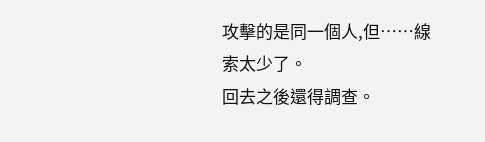攻擊的是同一個人,但……線索太少了。
回去之後還得調查。